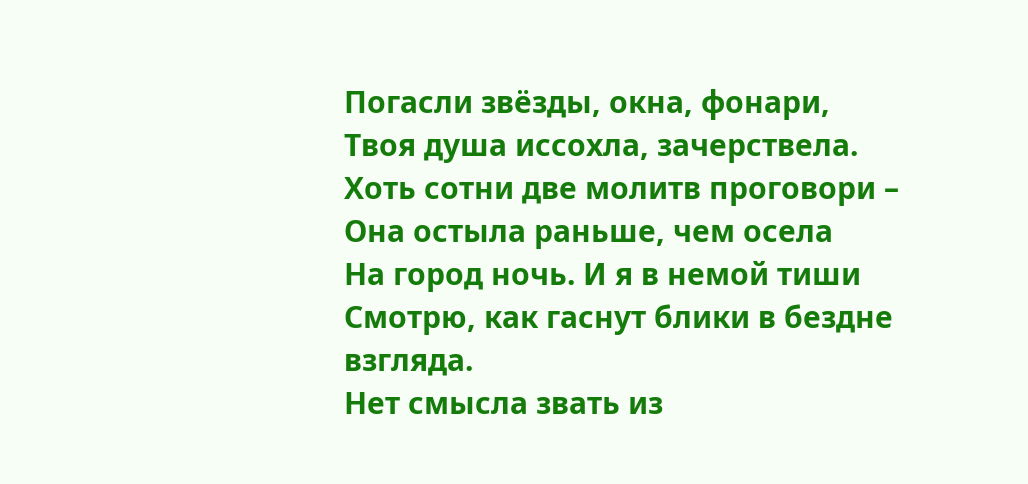Погасли звёзды, окна, фонари,
Твоя душа иссохла, зачерствела.
Хоть сотни две молитв проговори –
Она остыла раньше, чем осела
На город ночь. И я в немой тиши
Смотрю, как гаснут блики в бездне взгляда.
Нет смысла звать из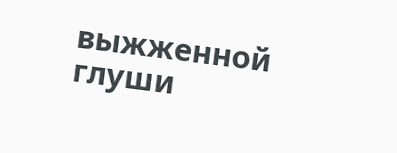выжженной глуши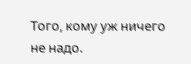Того, кому уж ничего не надо.